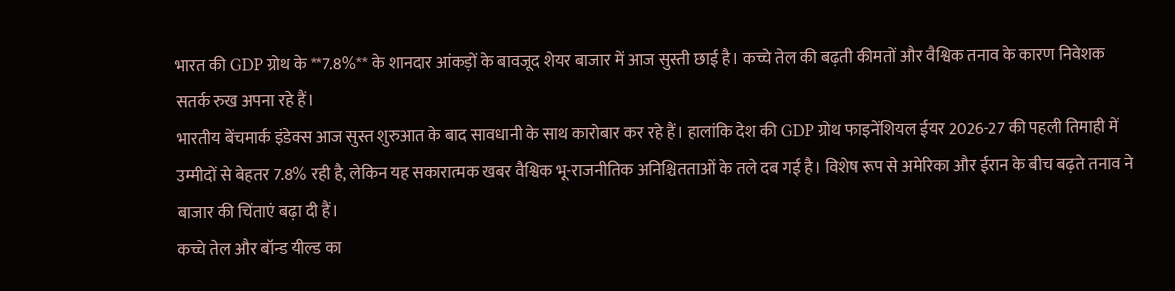भारत की GDP ग्रोथ के **7.8%** के शानदार आंकड़ों के बावजूद शेयर बाजार में आज सुस्ती छाई है। कच्चे तेल की बढ़ती कीमतों और वैश्विक तनाव के कारण निवेशक सतर्क रुख अपना रहे हैं।
भारतीय बेंचमार्क इंडेक्स आज सुस्त शुरुआत के बाद सावधानी के साथ कारोबार कर रहे हैं। हालांकि देश की GDP ग्रोथ फाइनेंशियल ईयर 2026-27 की पहली तिमाही में उम्मीदों से बेहतर 7.8% रही है, लेकिन यह सकारात्मक खबर वैश्विक भू-राजनीतिक अनिश्चितताओं के तले दब गई है। विशेष रूप से अमेरिका और ईरान के बीच बढ़ते तनाव ने बाजार की चिंताएं बढ़ा दी हैं।
कच्चे तेल और बॉन्ड यील्ड का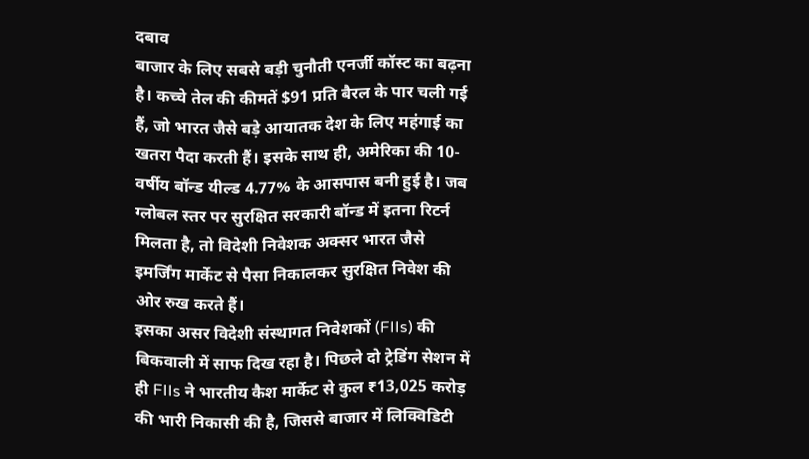दबाव
बाजार के लिए सबसे बड़ी चुनौती एनर्जी कॉस्ट का बढ़ना है। कच्चे तेल की कीमतें $91 प्रति बैरल के पार चली गई हैं, जो भारत जैसे बड़े आयातक देश के लिए महंगाई का खतरा पैदा करती हैं। इसके साथ ही, अमेरिका की 10-वर्षीय बॉन्ड यील्ड 4.77% के आसपास बनी हुई है। जब ग्लोबल स्तर पर सुरक्षित सरकारी बॉन्ड में इतना रिटर्न मिलता है, तो विदेशी निवेशक अक्सर भारत जैसे इमर्जिंग मार्केट से पैसा निकालकर सुरक्षित निवेश की ओर रुख करते हैं।
इसका असर विदेशी संस्थागत निवेशकों (FIIs) की बिकवाली में साफ दिख रहा है। पिछले दो ट्रेडिंग सेशन में ही FIIs ने भारतीय कैश मार्केट से कुल ₹13,025 करोड़ की भारी निकासी की है, जिससे बाजार में लिक्विडिटी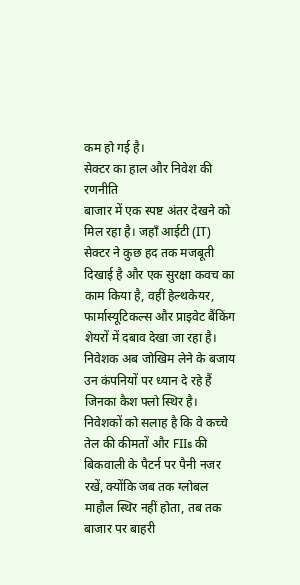कम हो गई है।
सेक्टर का हाल और निवेश की रणनीति
बाजार में एक स्पष्ट अंतर देखने को मिल रहा है। जहाँ आईटी (IT) सेक्टर ने कुछ हद तक मजबूती दिखाई है और एक सुरक्षा कवच का काम किया है, वहीं हेल्थकेयर, फार्मास्यूटिकल्स और प्राइवेट बैंकिंग शेयरों में दबाव देखा जा रहा है। निवेशक अब जोखिम लेने के बजाय उन कंपनियों पर ध्यान दे रहे हैं जिनका कैश फ्लो स्थिर है। निवेशकों को सलाह है कि वे कच्चे तेल की कीमतों और FIIs की बिकवाली के पैटर्न पर पैनी नजर रखें, क्योंकि जब तक ग्लोबल माहौल स्थिर नहीं होता, तब तक बाजार पर बाहरी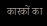कारकों का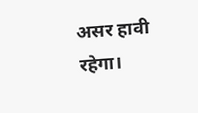असर हावी रहेगा।